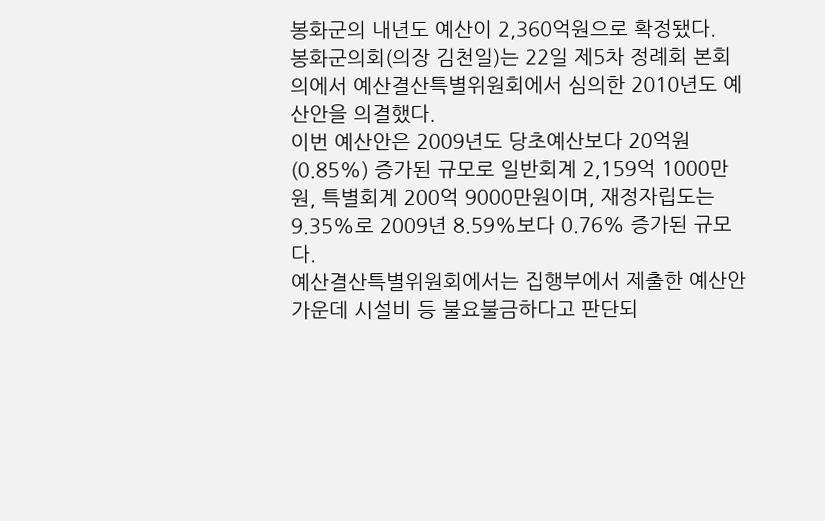봉화군의 내년도 예산이 2,360억원으로 확정됐다.
봉화군의회(의장 김천일)는 22일 제5차 정례회 본회의에서 예산결산특별위원회에서 심의한 2010년도 예산안을 의결했다.
이번 예산안은 2009년도 당초예산보다 20억원(0.85%) 증가된 규모로 일반회계 2,159억 1000만원, 특별회계 200억 9000만원이며, 재정자립도는 9.35%로 2009년 8.59%보다 0.76% 증가된 규모다.
예산결산특별위원회에서는 집행부에서 제출한 예산안 가운데 시설비 등 불요불금하다고 판단되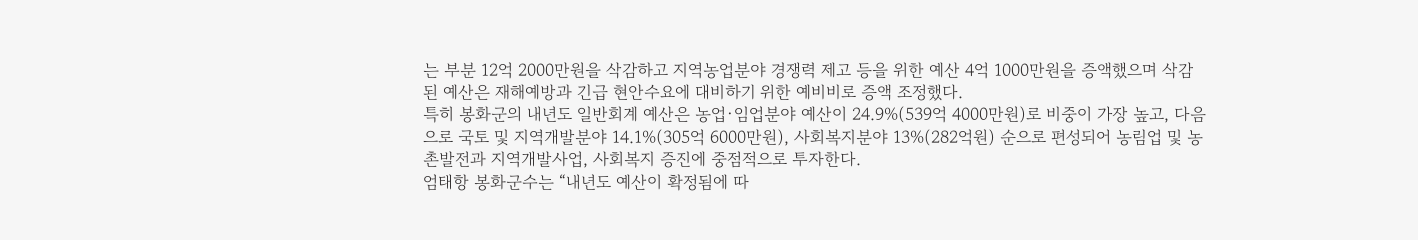는 부분 12억 2000만원을 삭감하고 지역농업분야 경쟁력 제고 등을 위한 예산 4억 1000만원을 증액했으며 삭감된 예산은 재해예방과 긴급 현안수요에 대비하기 위한 예비비로 증액 조정했다.
특히 봉화군의 내년도 일반회계 예산은 농업·임업분야 예산이 24.9%(539억 4000만원)로 비중이 가장 높고, 다음으로 국토 및 지역개발분야 14.1%(305억 6000만원), 사회복지분야 13%(282억원) 순으로 편성되어 농림업 및 농촌발전과 지역개발사업, 사회복지 증진에 중점적으로 투자한다.
엄태항 봉화군수는 “내년도 예산이 확정됨에 따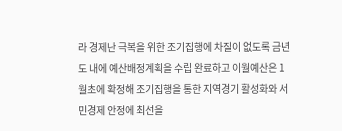라 경제난 극복을 위한 조기집행에 차질이 없도록 금년도 내에 예산배정계획을 수립 완료하고 이월예산은 1월초에 확정해 조기집행을 통한 지역경기 활성화와 서민경제 안정에 최선을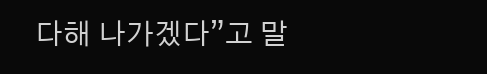다해 나가겠다”고 말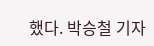했다. 박승철 기자